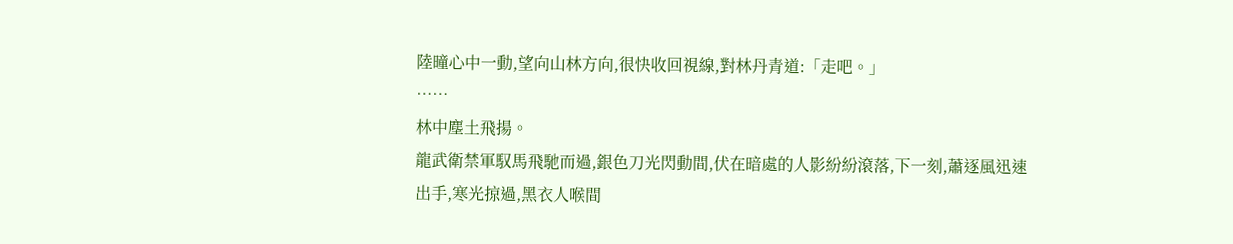陸曈心中一動,望向山林方向,很快收回視線,對林丹青道:「走吧。」
……
林中塵土飛揚。
龍武衛禁軍馭馬飛馳而過,銀色刀光閃動間,伏在暗處的人影紛紛滾落,下一刻,蕭逐風迅速出手,寒光掠過,黑衣人喉間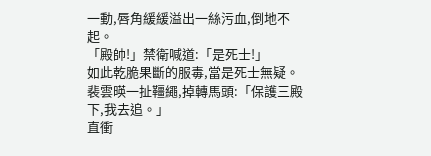一動,唇角緩緩溢出一絲污血,倒地不起。
「殿帥!」禁衛喊道:「是死士!」
如此乾脆果斷的服毒,當是死士無疑。
裴雲暎一扯韁繩,掉轉馬頭:「保護三殿下,我去追。」
直衝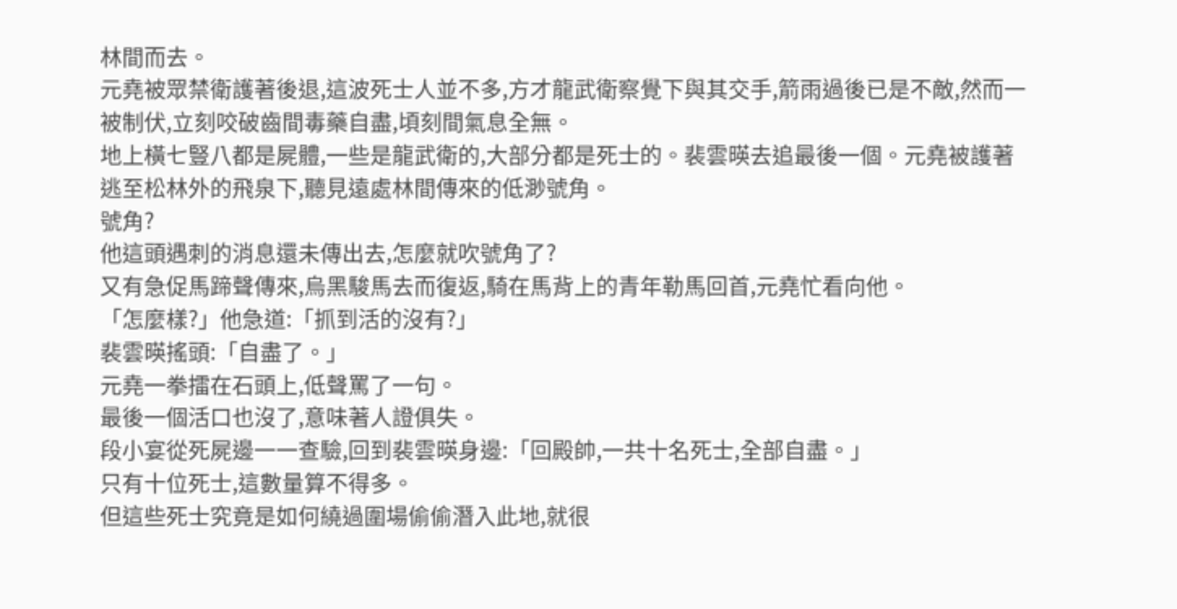林間而去。
元堯被眾禁衛護著後退,這波死士人並不多,方才龍武衛察覺下與其交手,箭雨過後已是不敵,然而一被制伏,立刻咬破齒間毒藥自盡,頃刻間氣息全無。
地上橫七豎八都是屍體,一些是龍武衛的,大部分都是死士的。裴雲暎去追最後一個。元堯被護著逃至松林外的飛泉下,聽見遠處林間傳來的低渺號角。
號角?
他這頭遇刺的消息還未傳出去,怎麼就吹號角了?
又有急促馬蹄聲傳來,烏黑駿馬去而復返,騎在馬背上的青年勒馬回首,元堯忙看向他。
「怎麼樣?」他急道:「抓到活的沒有?」
裴雲暎搖頭:「自盡了。」
元堯一拳擂在石頭上,低聲罵了一句。
最後一個活口也沒了,意味著人證俱失。
段小宴從死屍邊一一查驗,回到裴雲暎身邊:「回殿帥,一共十名死士,全部自盡。」
只有十位死士,這數量算不得多。
但這些死士究竟是如何繞過圍場偷偷潛入此地,就很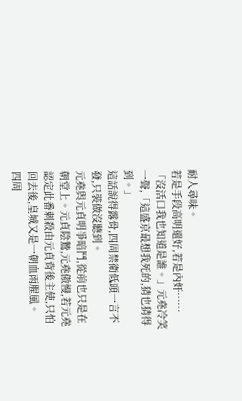耐人尋味。
若是手段高明還好,若是內奸……
「沒活口我也知道是誰。」元堯冷笑一聲,「這盛京最想我死的,猜也猜得到。」
這話說得露骨,四周禁衛低頭一言不發,只裝做沒聽到。
元堯與元貞明爭暗鬥,從前也只是在朝堂上。元貞陰鷙,元堯傲慢,若元堯認定此番刺殺由元貞背後主使,只怕回去後,皇城又是一朝血雨腥風。
四周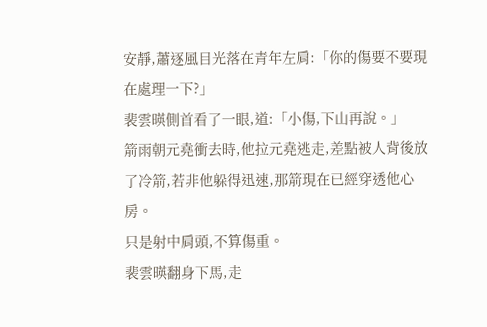安靜,蕭逐風目光落在青年左肩:「你的傷要不要現在處理一下?」
裴雲暎側首看了一眼,道:「小傷,下山再說。」
箭雨朝元堯衝去時,他拉元堯逃走,差點被人背後放了冷箭,若非他躲得迅速,那箭現在已經穿透他心房。
只是射中肩頭,不算傷重。
裴雲暎翻身下馬,走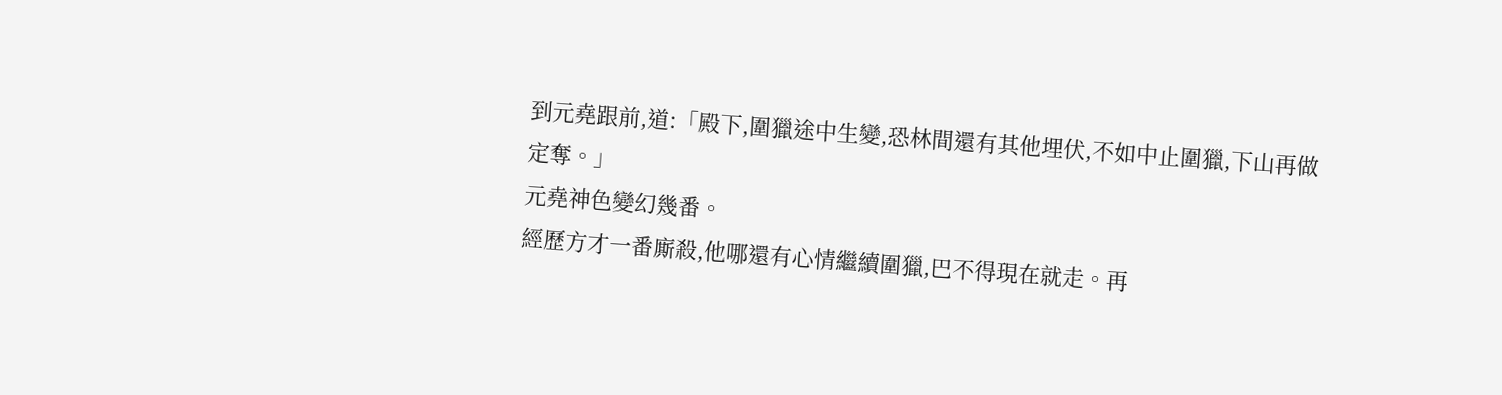到元堯跟前,道:「殿下,圍獵途中生變,恐林間還有其他埋伏,不如中止圍獵,下山再做定奪。」
元堯神色變幻幾番。
經歷方才一番廝殺,他哪還有心情繼續圍獵,巴不得現在就走。再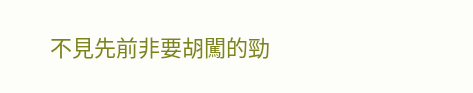不見先前非要胡闖的勁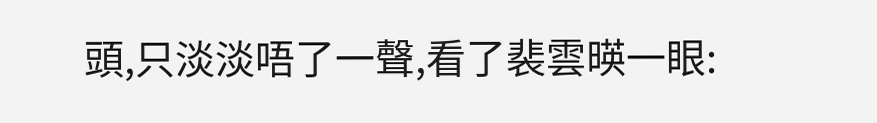頭,只淡淡唔了一聲,看了裴雲暎一眼: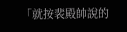「就按裴殿帥說的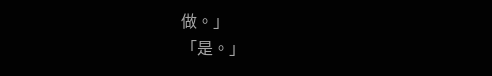做。」
「是。」